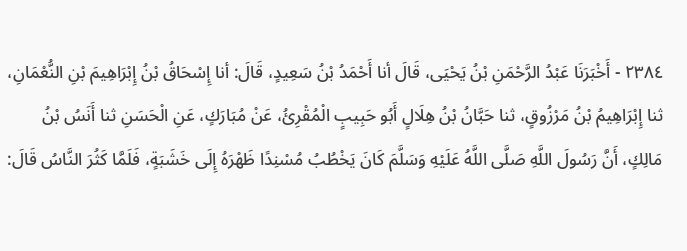٢٣٨٤ - أَخْبَرَنَا عَبْدُ الرَّحْمَنِ بْنُ يَحْيَى، قَالَ أنا أَحْمَدُ بْنُ سَعِيدٍ، قَالَ: أنا إِسْحَاقُ بْنُ إِبْرَاهِيمَ بْنِ النُّعْمَانِ، ثنا إِبْرَاهِيمُ بْنُ مَرْزُوقٍ، ثنا حَبَّانُ بْنُ هِلَالٍ أَبُو حَبِيبٍ الْمُقْرِئُ، عَنْ مُبَارَكٍ، عَنِ الْحَسَنِ ثنا أَنَسُ بْنُ مَالِكٍ، أَنَّ رَسُولَ اللَّهِ صَلَّى اللَّهُ عَلَيْهِ وَسَلَّمَ كَانَ يَخْطُبُ مُسْنِدًا ظَهْرَهُ إِلَى خَشَبَةٍ، فَلَمَّا كَثُرَ النَّاسُ قَالَ: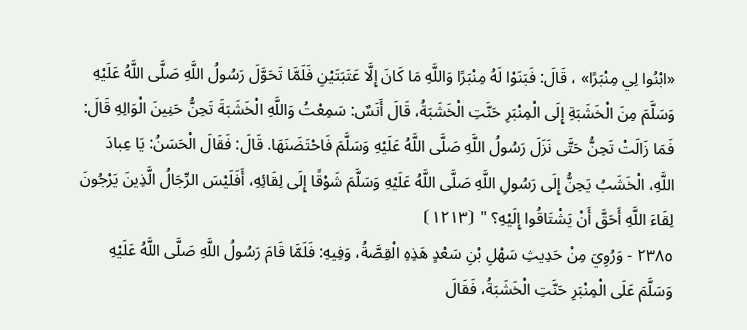«ابْنُوا لِي مِنْبَرًا» ، قَالَ: فَبَنَوْا لَهُ مِنْبَرًا وَاللَّهِ مَا كَانَ إِلَّا عَتَبَتَيْنِ فَلَمَّا تَحَوَّلَ رَسُولُ اللَّهِ صَلَّى اللَّهُ عَلَيْهِ وَسَلَّمَ مِنَ الْخَشَبَةِ إِلَى الْمِنْبَرِ حَنَّتِ الْخَشَبَةُ، قَالَ أَنَسٌ: سَمِعْتُ وَاللَّهِ الْخَشَبَةَ تَحِنُّ حَنِينَ الْوَالِهِ قَالَ: فَمَا زَالَتْ تَحِنُّ حَتَّى نَزَلَ رَسُولُ اللَّهِ صَلَّى اللَّهُ عَلَيْهِ وَسَلَّمَ فَاحْتَضَنَهَا. قَالَ: فَقَالَ الْحَسَنُ: يَا عِبادَ اللَّهِ، الْخَشَبُ يَحِنُّ إِلَى رَسُولِ اللَّهِ صَلَّى اللَّهُ عَلَيْهِ وَسَلَّمَ شَوْقًا إِلَى لِقَائِهِ، أَفَلَيْسَ الرِّجَالُ الَّذِينَ يَرْجُونَ لِقَاءَ اللَّهِ أَحَقَّ أَنْ يَشْتَاقُوا إِلَيْهِ؟ " ⦗١٢١٣⦘
٢٣٨٥ - وَرُوِيَ مِنْ حَدِيثِ سَهْلِ بْنِ سَعْدٍ هَذِهِ الْقِصَّةُ، وَفِيهِ: فَلَمَّا قَامَ رَسُولُ اللَّهِ صَلَّى اللَّهُ عَلَيْهِ وَسَلَّمَ عَلَى الْمِنْبَرِ حَنَّتِ الْخَشَبَةُ، فَقَالَ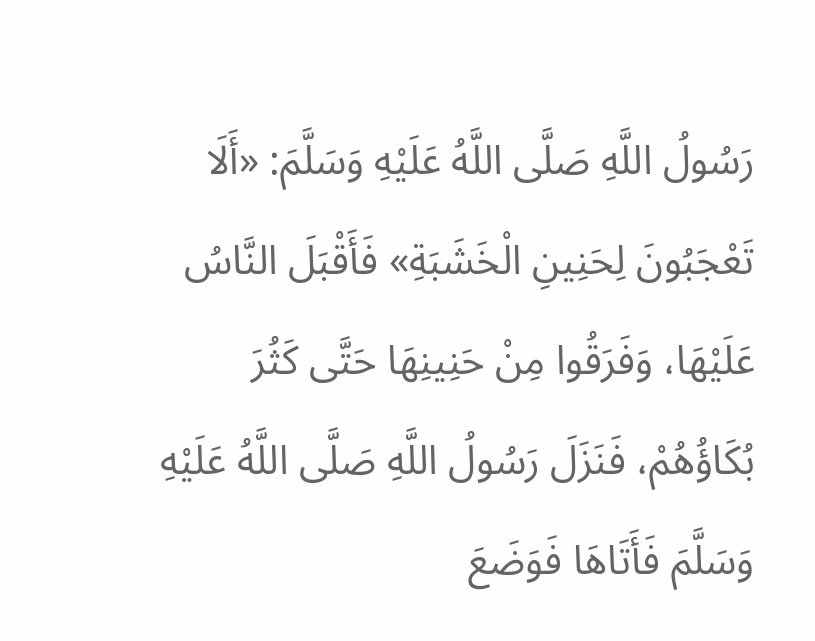رَسُولُ اللَّهِ صَلَّى اللَّهُ عَلَيْهِ وَسَلَّمَ: «أَلَا تَعْجَبُونَ لِحَنِينِ الْخَشَبَةِ» فَأَقْبَلَ النَّاسُ عَلَيْهَا، وَفَرَقُوا مِنْ حَنِينِهَا حَتَّى كَثُرَ بُكَاؤُهُمْ، فَنَزَلَ رَسُولُ اللَّهِ صَلَّى اللَّهُ عَلَيْهِ وَسَلَّمَ فَأَتَاهَا فَوَضَعَ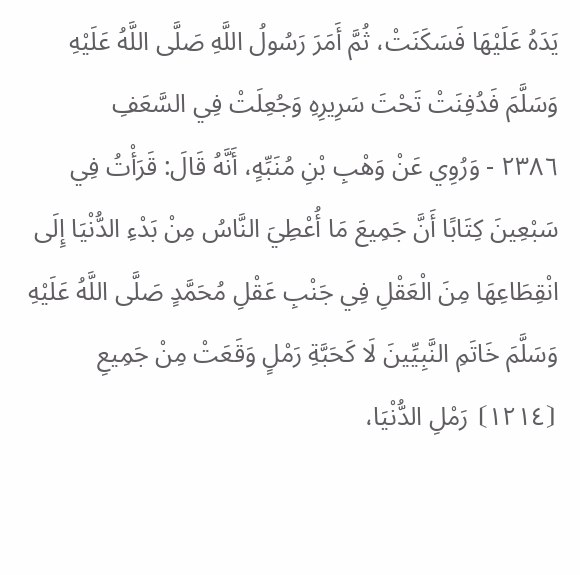يَدَهُ عَلَيْهَا فَسَكَنَتْ، ثُمَّ أَمَرَ رَسُولُ اللَّهِ صَلَّى اللَّهُ عَلَيْهِ وَسَلَّمَ فَدُفِنَتْ تَحْتَ سَرِيرِهِ وَجُعِلَتْ فِي السَّعَفِ
٢٣٨٦ - وَرُوِي عَنْ وَهْبِ بْنِ مُنَبِّهٍ، أَنَّهُ قَالَ: قَرَأْتُ فِي سَبْعِينَ كِتَابًا أَنَّ جَمِيعَ مَا أُعْطِيَ النَّاسُ مِنْ بَدْءِ الدُّنْيَا إِلَى انْقِطَاعِهَا مِنَ الْعَقْلِ فِي جَنْبِ عَقْلِ مُحَمَّدٍ صَلَّى اللَّهُ عَلَيْهِ وَسَلَّمَ خَاتَمِ النَّبِيِّينَ لَا كَحَبَّةِ رَمْلٍ وَقَعَتْ مِنْ جَمِيعِ ⦗١٢١٤⦘ رَمْلِ الدُّنْيَا،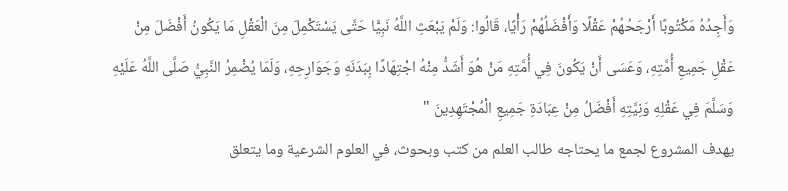وَأَجِدُهُ مَكْتُوبًا أَرْجَحُهُمْ عَقْلًا وَأَفْضَلُهُمْ رَأْيًا، قَالُوا: وَلَمْ يَبْعَثِ اللَّهُ نَبِيًّا حَتَّى يَسْتَكْمِلَ مِنَ الْعَقْلِ مَا يَكُونُ أَفْضَلَ مِنْ عَقْلِ جَمِيعِ أُمَّتِهِ، وَعَسَى أَنْ يَكُونَ فِي أُمَّتِهِ مَنْ هُوَ أَشَدُّ مِنْهُ اجْتِهَادًا بِبَدَنَهِ وَجَوَارِحِهِ، وَلَمَا يُضْمِرُ النَّبِيُّ صَلَّى اللَّهُ عَلَيْهِ وَسَلَّمَ فِي عَقْلِهِ وَنِيَّتِهِ أَفْضَلُ مِنْ عِبَادَةِ جَمِيعِ الْمُجْتَهِدِينَ "
يهدف المشروع لجمع ما يحتاجه طالب العلم من كتب وبحوث، في العلوم الشرعية وما يتعلق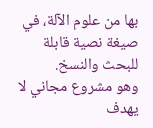بها من علوم الآلة، في صيغة نصية قابلة للبحث والنسخ.
وهو مشروع مجاني لا يهدف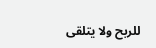للربح ولا يتلقى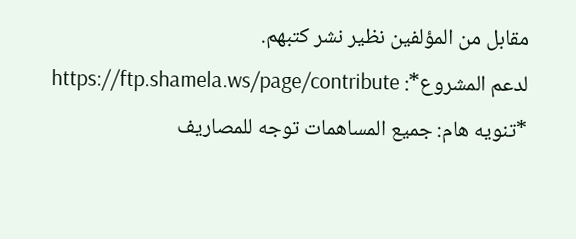مقابل من المؤلفين نظير نشر كتبهم.
لدعم المشروع*: https://ftp.shamela.ws/page/contribute
*تنويه هام: جميع المساهمات توجه للمصاريف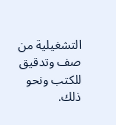التشغيلية من صف وتدقيق للكتب ونحو ذلك.